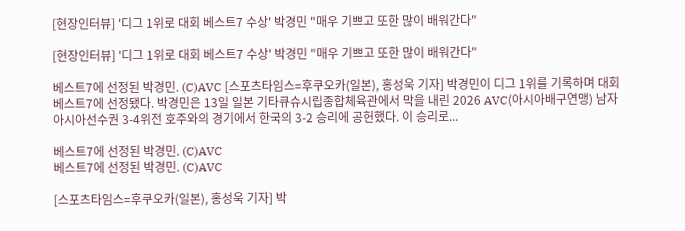[현장인터뷰] '디그 1위로 대회 베스트7 수상' 박경민 "매우 기쁘고 또한 많이 배워간다"

[현장인터뷰] '디그 1위로 대회 베스트7 수상' 박경민 "매우 기쁘고 또한 많이 배워간다"

베스트7에 선정된 박경민. (C)AVC [스포츠타임스=후쿠오카(일본), 홍성욱 기자] 박경민이 디그 1위를 기록하며 대회 베스트7에 선정됐다. 박경민은 13일 일본 기타큐슈시립종합체육관에서 막을 내린 2026 AVC(아시아배구연맹) 남자 아시아선수권 3-4위전 호주와의 경기에서 한국의 3-2 승리에 공헌했다. 이 승리로...

베스트7에 선정된 박경민. (C)AVC
베스트7에 선정된 박경민. (C)AVC

[스포츠타임스=후쿠오카(일본), 홍성욱 기자] 박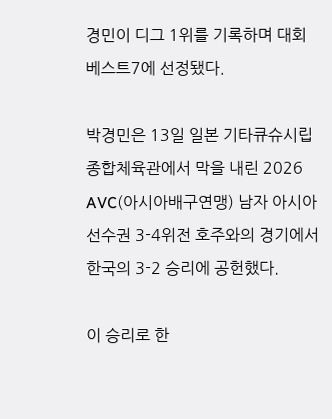경민이 디그 1위를 기록하며 대회 베스트7에 선정됐다.

박경민은 13일 일본 기타큐슈시립종합체육관에서 막을 내린 2026 AVC(아시아배구연맹) 남자 아시아선수권 3-4위전 호주와의 경기에서 한국의 3-2 승리에 공헌했다.

이 승리로 한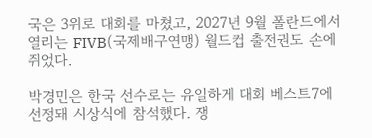국은 3위로 대회를 마쳤고, 2027년 9월 폴란드에서 열리는 FIVB(국제배구연맹) 월드컵 출전권도 손에 쥐었다.

박경민은 한국 선수로는 유일하게 대회 베스트7에 선정돼 시상식에 참석했다. 쟁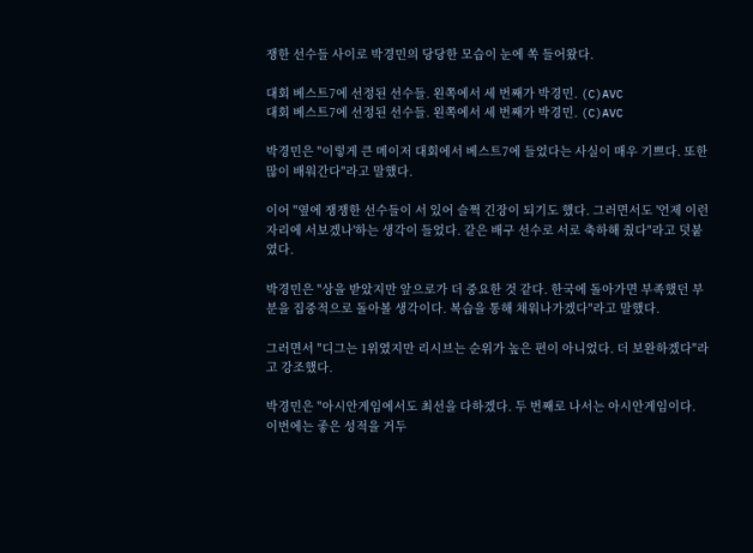쟁한 선수들 사이로 박경민의 당당한 모습이 눈에 쏙 들어왔다.

대회 베스트7에 선정된 선수들. 왼쪽에서 세 번째가 박경민. (C)AVC
대회 베스트7에 선정된 선수들. 왼쪽에서 세 번째가 박경민. (C)AVC

박경민은 "이렇게 큰 메이저 대회에서 베스트7에 들었다는 사실이 매우 기쁘다. 또한 많이 배워간다"라고 말했다.

이어 "옆에 쟁쟁한 선수들이 서 있어 슬쩍 긴장이 되기도 했다. 그러면서도 '언제 이런 자리에 서보겠나'하는 생각이 들었다. 같은 배구 선수로 서로 축하해 줬다"라고 덧붙였다.

박경민은 "상을 받았지만 앞으로가 더 중요한 것 같다. 한국에 돌아가면 부족했던 부분을 집중적으로 돌아볼 생각이다. 복습을 통해 채워나가겠다"라고 말했다.

그러면서 "디그는 1위였지만 리시브는 순위가 높은 편이 아니었다. 더 보완하겠다"라고 강조했다.

박경민은 "아시안게임에서도 최선을 다하겠다. 두 번째로 나서는 아시안게임이다. 이번에는 좋은 성적을 거두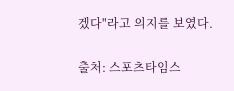겠다"라고 의지를 보였다.

출처: 스포츠타임스